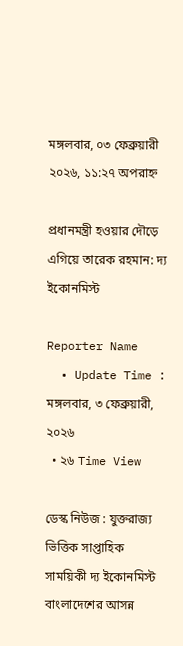মঙ্গলবার, ০৩ ফেব্রুয়ারী ২০২৬, ১১:২৭ অপরাহ্ন

প্রধানমন্ত্রী হওয়ার দৌড়ে এগিয়ে তারেক রহমান: দ্য ইকোনমিস্ট

Reporter Name
  • Update Time : মঙ্গলবার, ৩ ফেব্রুয়ারী, ২০২৬
  • ২৬ Time View

ডেস্ক নিউজ : যুক্তরাজ্য ভিত্তিক সাপ্তাহিক সাময়িকী দ্য ইকোনমিস্ট বাংলাদেশের আসন্ন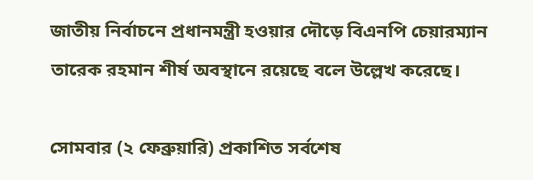জাতীয় নির্বাচনে প্রধানমন্ত্রী হওয়ার দৌড়ে বিএনপি চেয়ারম্যান তারেক রহমান শীর্ষ অবস্থানে রয়েছে বলে উল্লেখ করেছে।

সোমবার (২ ফেব্রুয়ারি) প্রকাশিত সর্বশেষ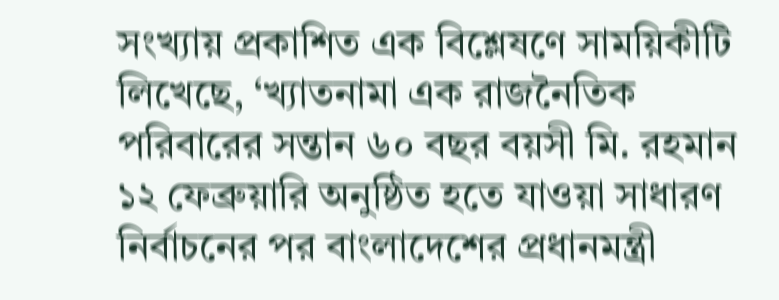সংখ্যায় প্রকাশিত এক বিশ্লেষণে সাময়িকীটি লিখেছে, ‘খ্যাতনামা এক রাজনৈতিক পরিবারের সন্তান ৬০ বছর বয়সী মি. রহমান ১২ ফেব্রুয়ারি অনুষ্ঠিত হতে যাওয়া সাধারণ নির্বাচনের পর বাংলাদেশের প্রধানমন্ত্রী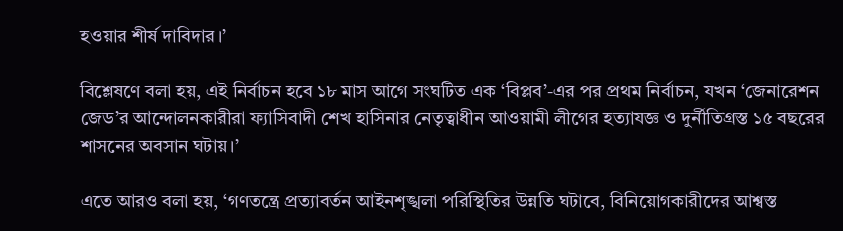হওয়ার শীর্ষ দাবিদার।’

বিশ্লেষণে বলা হয়, এই নির্বাচন হবে ১৮ মাস আগে সংঘটিত এক ‘বিপ্লব’-এর পর প্রথম নির্বাচন, যখন ‘জেনারেশন জেড’র আন্দোলনকারীরা ফ্যাসিবাদী শেখ হাসিনার নেতৃত্বাধীন আওয়ামী লীগের হত্যাযজ্ঞ ও দুর্নীতিগ্রস্ত ১৫ বছরের শাসনের অবসান ঘটায়।’

এতে আরও বলা হয়, ‘গণতন্ত্রে প্রত্যাবর্তন আইনশৃঙ্খলা পরিস্থিতির উন্নতি ঘটাবে, বিনিয়োগকারীদের আশ্বস্ত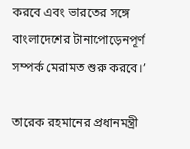করবে এবং ভারতের সঙ্গে বাংলাদেশের টানাপোড়েনপূর্ণ সম্পর্ক মেরামত শুরু করবে।’

তারেক রহমানের প্রধানমন্ত্রী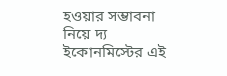হওয়ার সম্ভাবনা নিয়ে দ্য ইকোনমিস্টের এই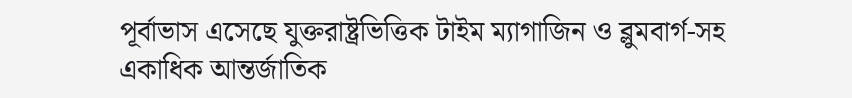পূর্বাভাস এসেছে যুক্তরাষ্ট্রভিত্তিক টাইম ম্যাগাজিন ও ব্লুমবার্গ-সহ একাধিক আন্তর্জাতিক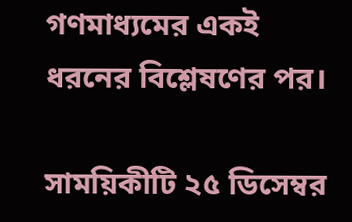গণমাধ্যমের একই ধরনের বিশ্লেষণের পর।

সাময়িকীটি ২৫ ডিসেম্বর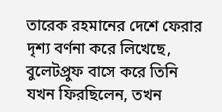তারেক রহমানের দেশে ফেরার দৃশ্য বর্ণনা করে লিখেছে, বুলেটপ্রুফ বাসে করে তিনি যখন ফিরছিলেন, তখন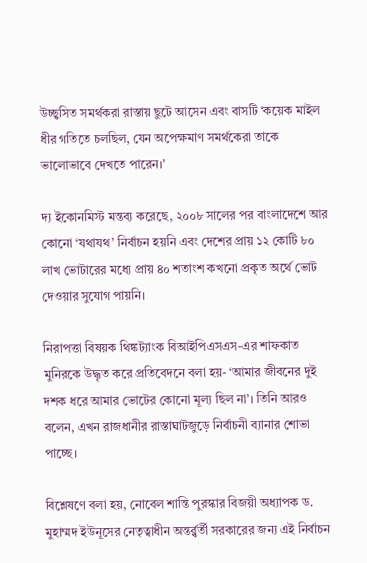উচ্ছ্বসিত সমর্থকরা রাস্তায় ছুটে আসেন এবং বাসটি ‘কয়েক মাইল ধীর গতিতে চলছিল, যেন অপেক্ষমাণ সমর্থকেরা তাকে ভালোভাবে দেখতে পারেন।’

দ্য ইকোনমিস্ট মন্তব্য করেছে, ২০০৮ সালের পর বাংলাদেশে আর কোনো ‘যথাযথ’ নির্বাচন হয়নি এবং দেশের প্রায় ১২ কোটি ৮০ লাখ ভোটারের মধ্যে প্রায় ৪০ শতাংশ কখনো প্রকৃত অর্থে ভোট দেওয়ার সুযোগ পায়নি।

নিরাপত্তা বিষয়ক থিঙ্কট্যাংক বিআইপিএসএস-এর শাফকাত মুনিরকে উদ্ধৃত করে প্রতিবেদনে বলা হয়- ‘আমার জীবনের দুই দশক ধরে আমার ভোটের কোনো মূল্য ছিল না’। তিনি আরও বলেন, এখন রাজধানীর রাস্তাঘাটজুড়ে নির্বাচনী ব্যানার শোভা পাচ্ছে।

বিশ্লেষণে বলা হয়, নোবেল শান্তি পুরস্কার বিজয়ী অধ্যাপক ড. মুহাম্মদ ইউনূসের নেতৃত্বাধীন অন্তর্র্বর্তী সরকারের জন্য এই নির্বাচন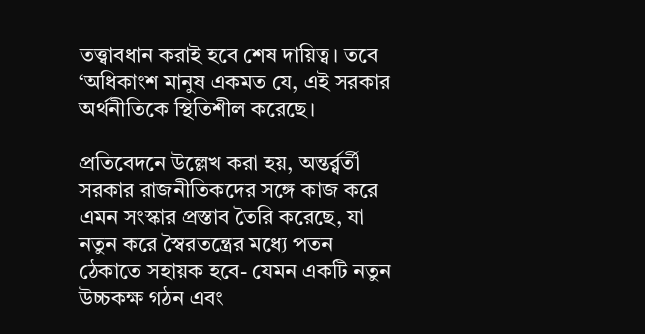তত্ত্বাবধান করাই হবে শেষ দায়িত্ব। তবে ‘অধিকাংশ মানুষ একমত যে, এই সরকার অর্থনীতিকে স্থিতিশীল করেছে।

প্রতিবেদনে উল্লেখ করা হয়, অন্তর্র্বর্তী সরকার রাজনীতিকদের সঙ্গে কাজ করে এমন সংস্কার প্রস্তাব তৈরি করেছে, যা নতুন করে স্বৈরতন্ত্রের মধ্যে পতন ঠেকাতে সহায়ক হবে- যেমন একটি নতুন উচ্চকক্ষ গঠন এবং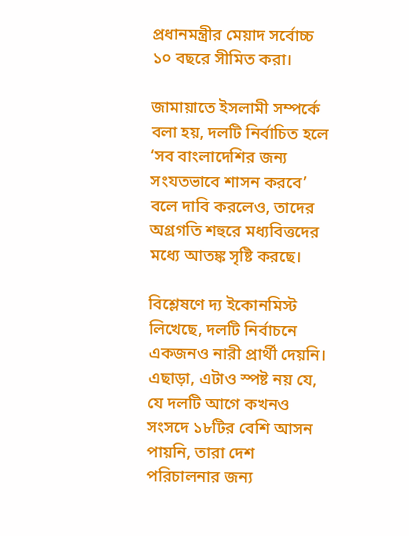প্রধানমন্ত্রীর মেয়াদ সর্বোচ্চ ১০ বছরে সীমিত করা।

জামায়াতে ইসলামী সম্পর্কে বলা হয়, দলটি নির্বাচিত হলে ‘সব বাংলাদেশির জন্য সংযতভাবে শাসন করবে’ বলে দাবি করলেও, তাদের অগ্রগতি শহুরে মধ্যবিত্তদের মধ্যে আতঙ্ক সৃষ্টি করছে।

বিশ্লেষণে দ্য ইকোনমিস্ট লিখেছে, দলটি নির্বাচনে একজনও নারী প্রার্থী দেয়নি। এছাড়া, এটাও স্পষ্ট নয় যে, যে দলটি আগে কখনও সংসদে ১৮টির বেশি আসন পায়নি, তারা দেশ পরিচালনার জন্য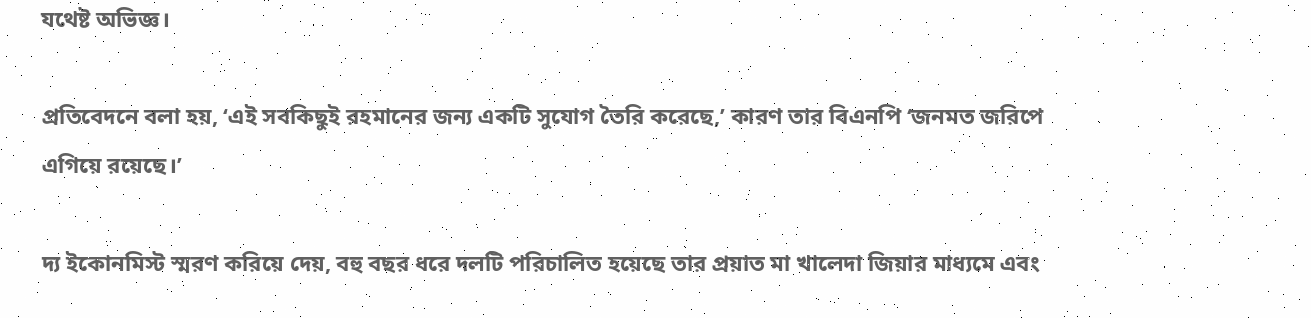যথেষ্ট অভিজ্ঞ।

প্রতিবেদনে বলা হয়, ‘এই সবকিছুই রহমানের জন্য একটি সুযোগ তৈরি করেছে,’ কারণ তার বিএনপি ‘জনমত জরিপে এগিয়ে রয়েছে।’

দ্য ইকোনমিস্ট স্মরণ করিয়ে দেয়, বহু বছর ধরে দলটি পরিচালিত হয়েছে তার প্রয়াত মা খালেদা জিয়ার মাধ্যমে এবং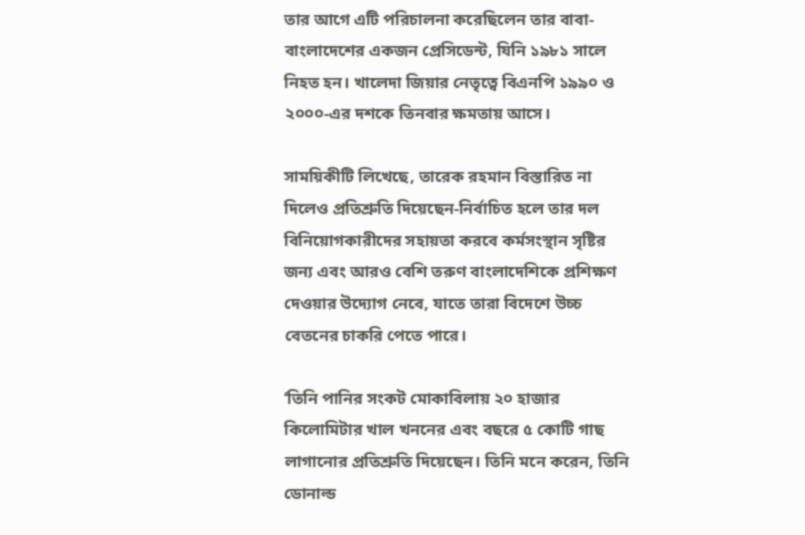তার আগে এটি পরিচালনা করেছিলেন তার বাবা-বাংলাদেশের একজন প্রেসিডেন্ট, যিনি ১৯৮১ সালে নিহত হন। খালেদা জিয়ার নেতৃত্বে বিএনপি ১৯৯০ ও ২০০০-এর দশকে তিনবার ক্ষমতায় আসে।

সাময়িকীটি লিখেছে, তারেক রহমান বিস্তারিত না দিলেও প্রতিশ্রুতি দিয়েছেন-নির্বাচিত হলে তার দল বিনিয়োগকারীদের সহায়তা করবে কর্মসংস্থান সৃষ্টির জন্য এবং আরও বেশি তরুণ বাংলাদেশিকে প্রশিক্ষণ দেওয়ার উদ্যোগ নেবে, যাতে তারা বিদেশে উচ্চ বেতনের চাকরি পেতে পারে।

‘তিনি পানির সংকট মোকাবিলায় ২০ হাজার কিলোমিটার খাল খননের এবং বছরে ৫ কোটি গাছ লাগানোর প্রতিশ্রুতি দিয়েছেন। তিনি মনে করেন, তিনি ডোনাল্ড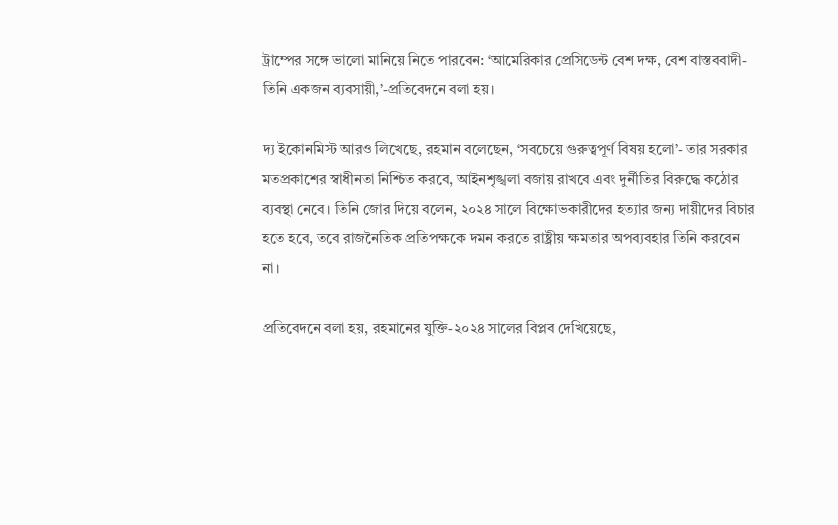ট্রাম্পের সঙ্গে ভালো মানিয়ে নিতে পারবেন: ‘আমেরিকার প্রেসিডেন্ট বেশ দক্ষ, বেশ বাস্তববাদী-তিনি একজন ব্যবসায়ী,’-প্রতিবেদনে বলা হয়।

দ্য ইকোনমিস্ট আরও লিখেছে, রহমান বলেছেন, ‘সবচেয়ে গুরুত্বপূর্ণ বিষয় হলো’- তার সরকার মতপ্রকাশের স্বাধীনতা নিশ্চিত করবে, আইনশৃঙ্খলা বজায় রাখবে এবং দুর্নীতির বিরুদ্ধে কঠোর ব্যবস্থা নেবে। তিনি জোর দিয়ে বলেন, ২০২৪ সালে বিক্ষোভকারীদের হত্যার জন্য দায়ীদের বিচার হতে হবে, তবে রাজনৈতিক প্রতিপক্ষকে দমন করতে রাষ্ট্রীয় ক্ষমতার অপব্যবহার তিনি করবেন না।

প্রতিবেদনে বলা হয়, রহমানের যুক্তি-২০২৪ সালের বিপ্লব দেখিয়েছে,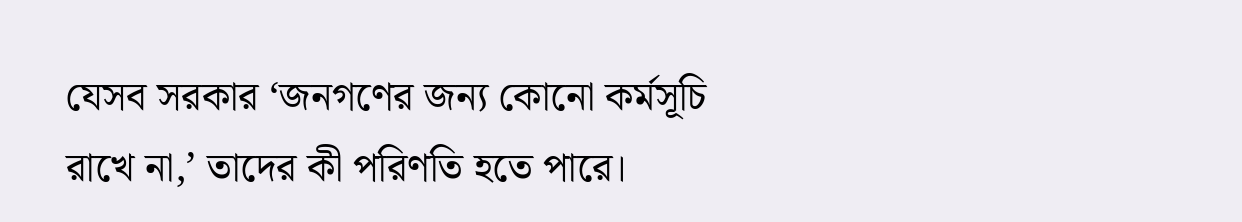যেসব সরকার ‘জনগণের জন্য কোনো কর্মসূচি রাখে না,’ তাদের কী পরিণতি হতে পারে।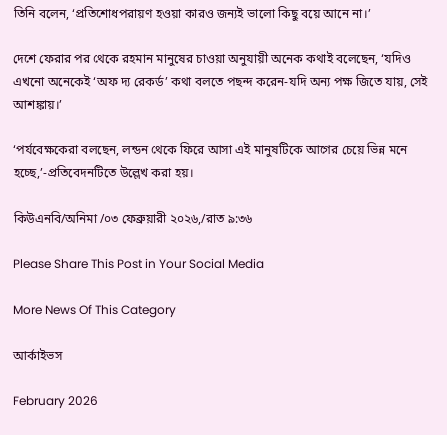তিনি বলেন, ‘প্রতিশোধপরায়ণ হওয়া কারও জন্যই ভালো কিছু বয়ে আনে না।’

দেশে ফেরার পর থেকে রহমান মানুষের চাওয়া অনুযায়ী অনেক কথাই বলেছেন, ‘যদিও এখনো অনেকেই ‘অফ দ্য রেকর্ড’ কথা বলতে পছন্দ করেন-যদি অন্য পক্ষ জিতে যায়, সেই আশঙ্কায়।’

‘পর্যবেক্ষকেরা বলছেন, লন্ডন থেকে ফিরে আসা এই মানুষটিকে আগের চেয়ে ভিন্ন মনে হচ্ছে,’-প্রতিবেদনটিতে উল্লেখ করা হয়।

কিউএনবি/অনিমা /০৩ ফেব্রুয়ারী ২০২৬,/রাত ৯:৩৬

Please Share This Post in Your Social Media

More News Of This Category

আর্কাইভস

February 2026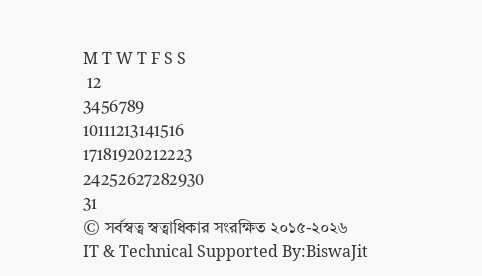M T W T F S S
 12
3456789
10111213141516
17181920212223
24252627282930
31
© সর্বস্বত্ব স্বত্বাধিকার সংরক্ষিত ২০১৫-২০২৬
IT & Technical Supported By:BiswaJit